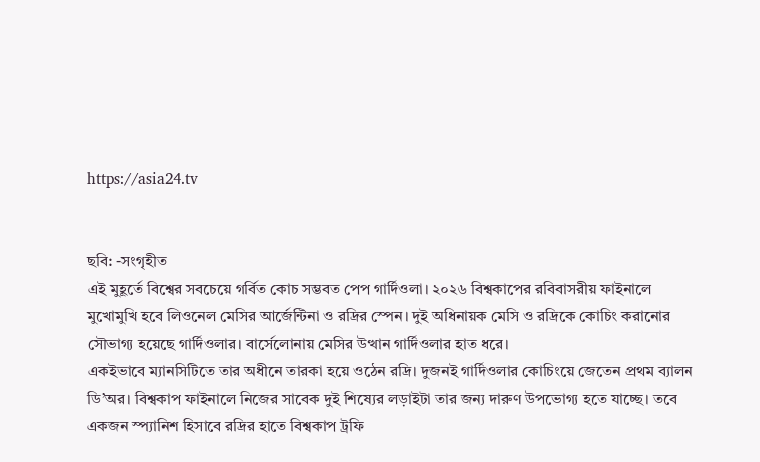https://asia24.tv


ছবি: -সংগৃহীত
এই মুহূর্তে বিশ্বের সবচেয়ে গর্বিত কোচ সম্ভবত পেপ গার্দিওলা। ২০২৬ বিশ্বকাপের রবিবাসরীয় ফাইনালে মুখোমুখি হবে লিওনেল মেসির আর্জেন্টিনা ও রদ্রির স্পেন। দুই অধিনায়ক মেসি ও রদ্রিকে কোচিং করানোর সৌভাগ্য হয়েছে গার্দিওলার। বার্সেলোনায় মেসির উত্থান গার্দিওলার হাত ধরে।
একইভাবে ম্যানসিটিতে তার অধীনে তারকা হয়ে ওঠেন রদ্রি। দুজনই গার্দিওলার কোচিংয়ে জেতেন প্রথম ব্যালন ডি’অর। বিশ্বকাপ ফাইনালে নিজের সাবেক দুই শিষ্যের লড়াইটা তার জন্য দারুণ উপভোগ্য হতে যাচ্ছে। তবে একজন স্প্যানিশ হিসাবে রদ্রির হাতে বিশ্বকাপ ট্রফি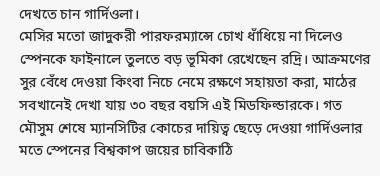দেখতে চান গার্দিওলা।
মেসির মতো জাদুকরী পারফরম্যান্সে চোখ ধাঁধিয়ে না দিলেও স্পেনকে ফাইনালে তুলতে বড় ভূমিকা রেখেছেন রদ্রি। আক্রমণের সুর বেঁধে দেওয়া কিংবা নিচে নেমে রক্ষণে সহায়তা করা, মাঠের সবখানেই দেখা যায় ৩০ বছর বয়সি এই মিডফিল্ডারকে। গত মৌসুম শেষে ম্যানসিটির কোচের দায়িত্ব ছেড়ে দেওয়া গার্দিওলার মতে স্পেনের বিশ্বকাপ জয়ের চাবিকাঠি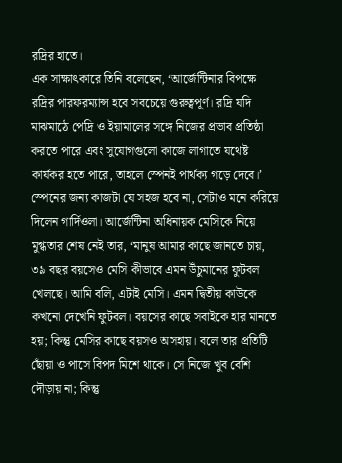রদ্রির হাতে।
এক সাক্ষাৎকারে তিনি বলেছেন, ‘আর্জেন্টিনার বিপক্ষে রদ্রির পারফরম্যান্স হবে সবচেয়ে গুরুত্বপূর্ণ। রদ্রি যদি মাঝমাঠে পেদ্রি ও ইয়ামালের সঙ্গে নিজের প্রভাব প্রতিষ্ঠা করতে পারে এবং সুযোগগুলো কাজে লাগাতে যথেষ্ট কার্যকর হতে পারে, তাহলে স্পেনই পার্থক্য গড়ে দেবে।’
স্পেনের জন্য কাজটা যে সহজ হবে না, সেটাও মনে করিয়ে দিলেন গার্দিওলা। আর্জেন্টিনা অধিনায়ক মেসিকে নিয়ে মুগ্ধতার শেষ নেই তার, ‘মানুষ আমার কাছে জানতে চায়, ৩৯ বছর বয়সেও মেসি কীভাবে এমন উঁচুমানের ফুটবল খেলছে। আমি বলি, এটাই মেসি। এমন দ্বিতীয় কাউকে কখনো দেখেনি ফুটবল। বয়সের কাছে সবাইকে হার মানতে হয়; কিন্তু মেসির কাছে বয়সও অসহায়। বলে তার প্রতিটি ছোঁয়া ও পাসে বিপদ মিশে থাকে। সে নিজে খুব বেশি দৌড়ায় না; কিন্তু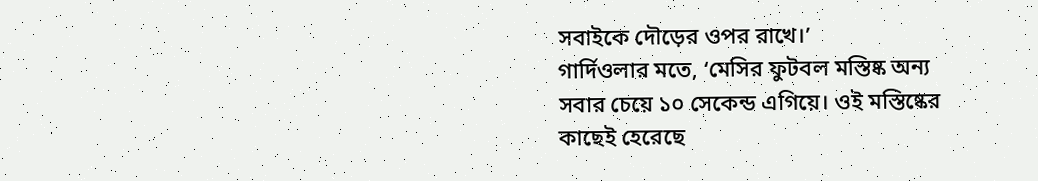সবাইকে দৌড়ের ওপর রাখে।’
গার্দিওলার মতে, ‘মেসির ফুটবল মস্তিষ্ক অন্য সবার চেয়ে ১০ সেকেন্ড এগিয়ে। ওই মস্তিষ্কের কাছেই হেরেছে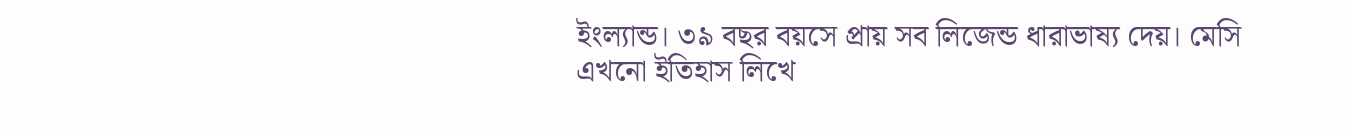ইংল্যান্ড। ৩৯ বছর বয়সে প্রায় সব লিজেন্ড ধারাভাষ্য দেয়। মেসি এখনো ইতিহাস লিখে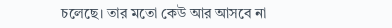চলেছে। তার মতো কেউ আর আসবে না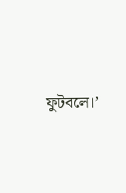ফুটবলে।’